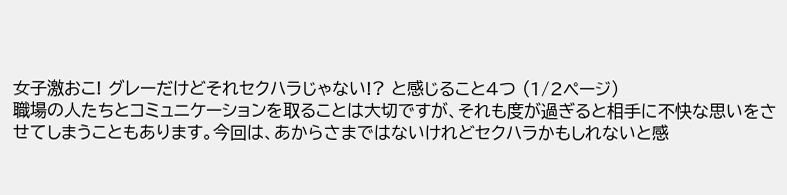女子激おこ! グレーだけどそれセクハラじゃない!? と感じること4つ (1/2ページ)
職場の人たちとコミュニケーションを取ることは大切ですが、それも度が過ぎると相手に不快な思いをさせてしまうこともあります。今回は、あからさまではないけれどセクハラかもしれないと感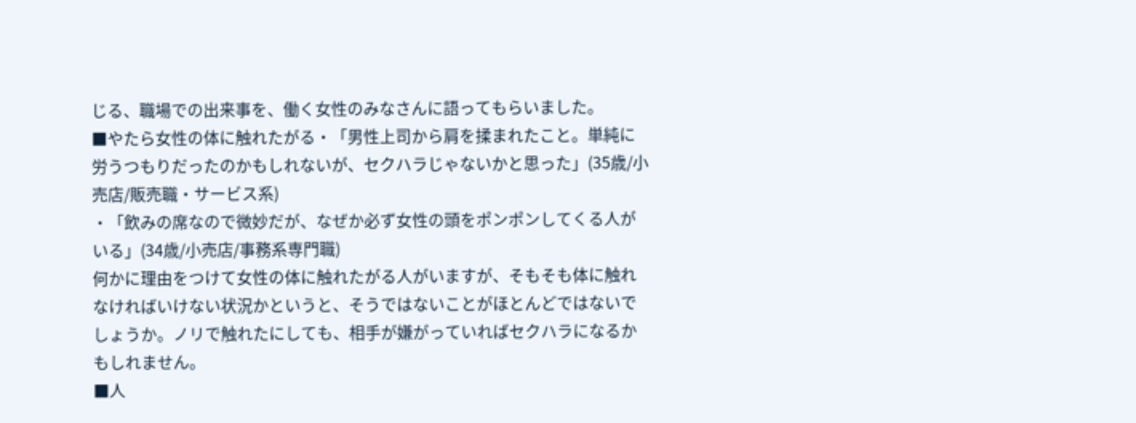じる、職場での出来事を、働く女性のみなさんに語ってもらいました。
■やたら女性の体に触れたがる・「男性上司から肩を揉まれたこと。単純に労うつもりだったのかもしれないが、セクハラじゃないかと思った」(35歳/小売店/販売職・サービス系)
・「飲みの席なので微妙だが、なぜか必ず女性の頭をポンポンしてくる人がいる」(34歳/小売店/事務系専門職)
何かに理由をつけて女性の体に触れたがる人がいますが、そもそも体に触れなければいけない状況かというと、そうではないことがほとんどではないでしょうか。ノリで触れたにしても、相手が嫌がっていればセクハラになるかもしれません。
■人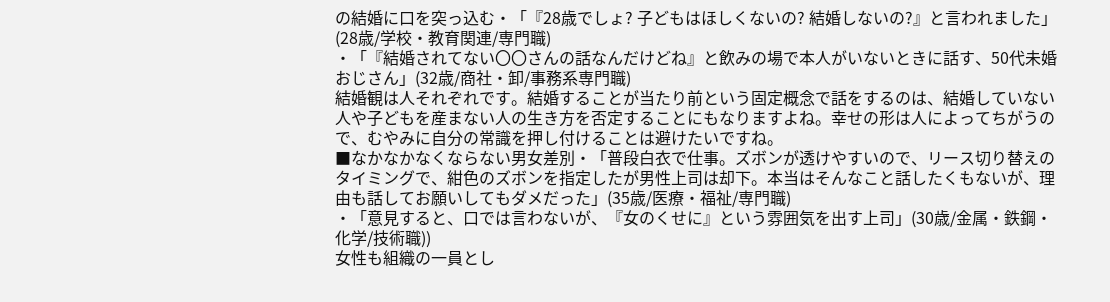の結婚に口を突っ込む・「『28歳でしょ? 子どもはほしくないの? 結婚しないの?』と言われました」(28歳/学校・教育関連/専門職)
・「『結婚されてない〇〇さんの話なんだけどね』と飲みの場で本人がいないときに話す、50代未婚おじさん」(32歳/商社・卸/事務系専門職)
結婚観は人それぞれです。結婚することが当たり前という固定概念で話をするのは、結婚していない人や子どもを産まない人の生き方を否定することにもなりますよね。幸せの形は人によってちがうので、むやみに自分の常識を押し付けることは避けたいですね。
■なかなかなくならない男女差別・「普段白衣で仕事。ズボンが透けやすいので、リース切り替えのタイミングで、紺色のズボンを指定したが男性上司は却下。本当はそんなこと話したくもないが、理由も話してお願いしてもダメだった」(35歳/医療・福祉/専門職)
・「意見すると、口では言わないが、『女のくせに』という雰囲気を出す上司」(30歳/金属・鉄鋼・化学/技術職))
女性も組織の一員とし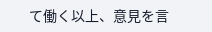て働く以上、意見を言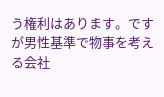う権利はあります。ですが男性基準で物事を考える会社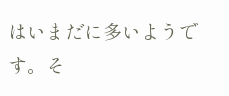はいまだに多いようです。そ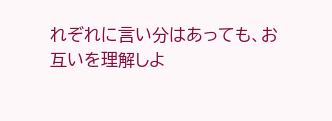れぞれに言い分はあっても、お互いを理解しよ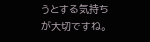うとする気持ちが大切ですね。